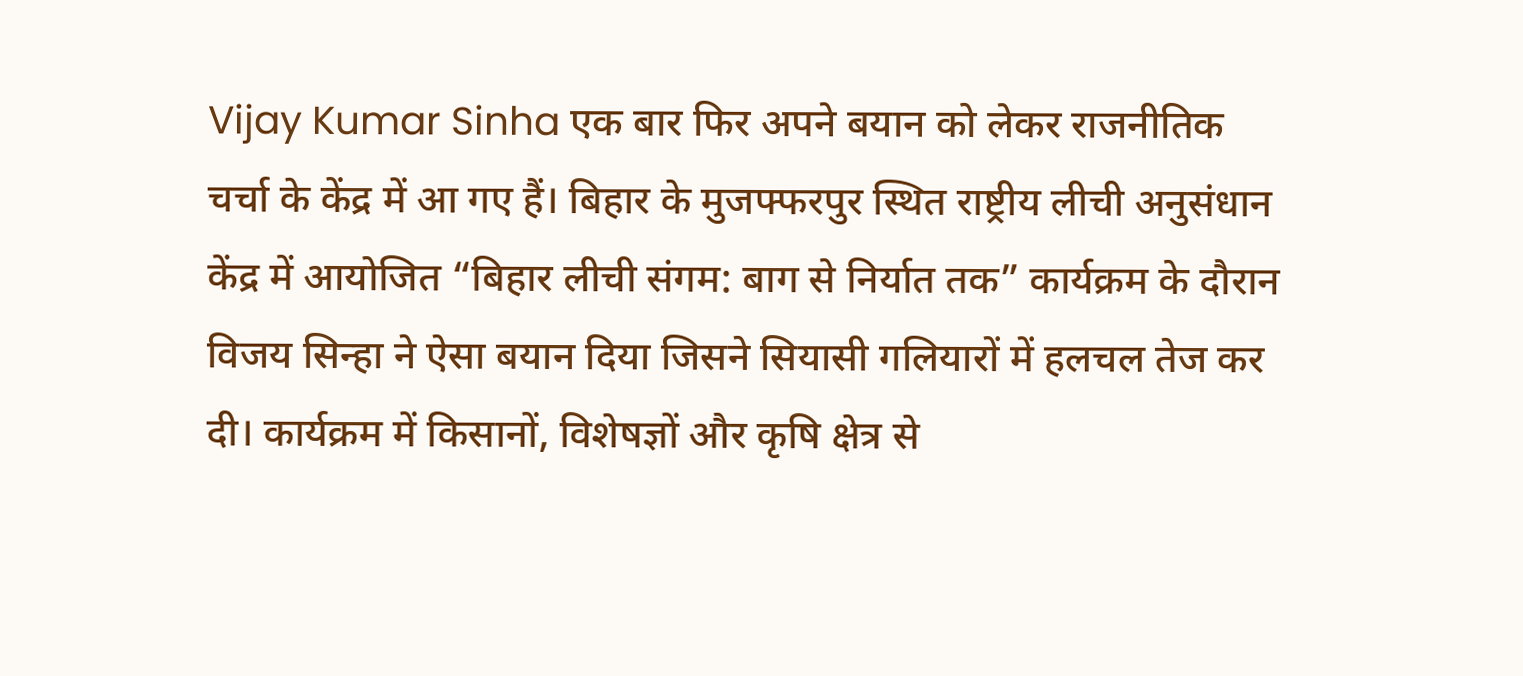Vijay Kumar Sinha एक बार फिर अपने बयान को लेकर राजनीतिक चर्चा के केंद्र में आ गए हैं। बिहार के मुजफ्फरपुर स्थित राष्ट्रीय लीची अनुसंधान केंद्र में आयोजित “बिहार लीची संगम: बाग से निर्यात तक” कार्यक्रम के दौरान विजय सिन्हा ने ऐसा बयान दिया जिसने सियासी गलियारों में हलचल तेज कर दी। कार्यक्रम में किसानों, विशेषज्ञों और कृषि क्षेत्र से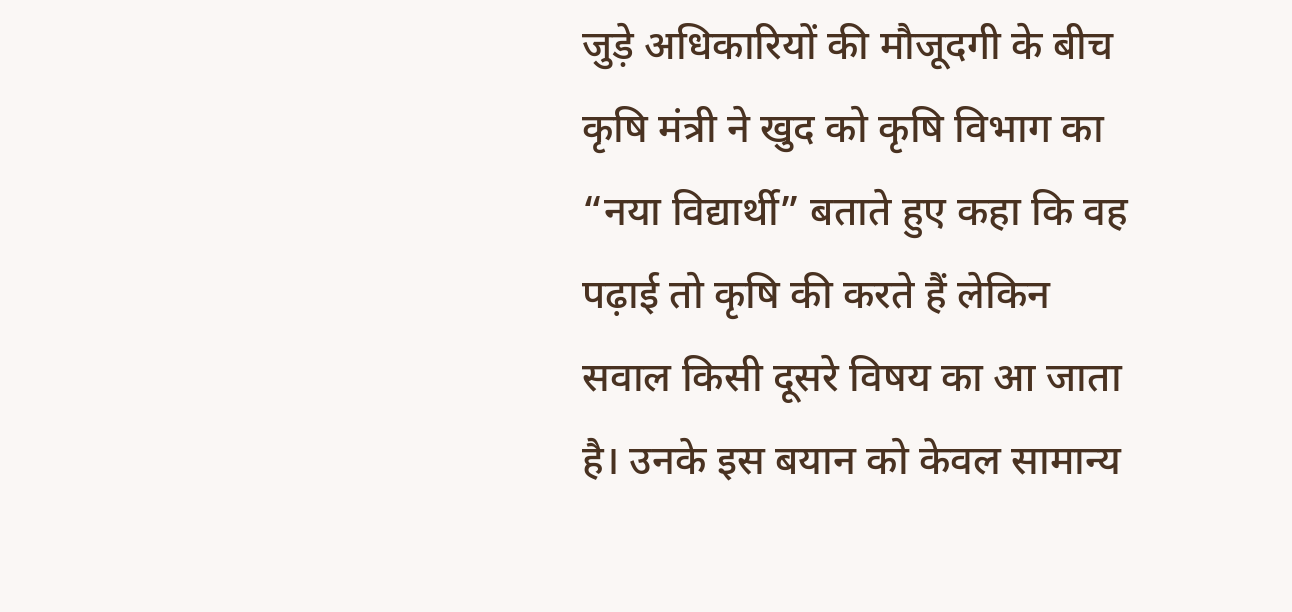जुड़े अधिकारियों की मौजूदगी के बीच कृषि मंत्री ने खुद को कृषि विभाग का “नया विद्यार्थी” बताते हुए कहा कि वह पढ़ाई तो कृषि की करते हैं लेकिन सवाल किसी दूसरे विषय का आ जाता है। उनके इस बयान को केवल सामान्य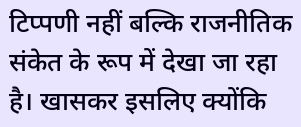टिप्पणी नहीं बल्कि राजनीतिक संकेत के रूप में देखा जा रहा है। खासकर इसलिए क्योंकि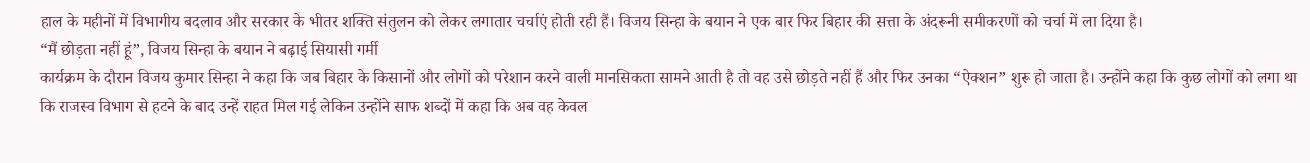हाल के महीनों में विभागीय बदलाव और सरकार के भीतर शक्ति संतुलन को लेकर लगातार चर्चाएं होती रही हैं। विजय सिन्हा के बयान ने एक बार फिर बिहार की सत्ता के अंदरूनी समीकरणों को चर्चा में ला दिया है।
“मैं छोड़ता नहीं हूं”, विजय सिन्हा के बयान ने बढ़ाई सियासी गर्मी
कार्यक्रम के दौरान विजय कुमार सिन्हा ने कहा कि जब बिहार के किसानों और लोगों को परेशान करने वाली मानसिकता सामने आती है तो वह उसे छोड़ते नहीं हैं और फिर उनका “ऐक्शन” शुरू हो जाता है। उन्होंने कहा कि कुछ लोगों को लगा था कि राजस्व विभाग से हटने के बाद उन्हें राहत मिल गई लेकिन उन्होंने साफ शब्दों में कहा कि अब वह केवल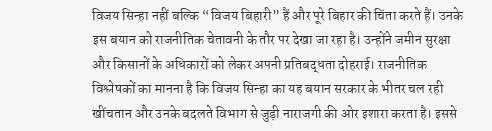विजय सिन्हा नहीं बल्कि “विजय बिहारी” हैं और पूरे बिहार की चिंता करते हैं। उनके इस बयान को राजनीतिक चेतावनी के तौर पर देखा जा रहा है। उन्होंने जमीन सुरक्षा और किसानों के अधिकारों को लेकर अपनी प्रतिबद्धता दोहराई। राजनीतिक विश्लेषकों का मानना है कि विजय सिन्हा का यह बयान सरकार के भीतर चल रही खींचतान और उनके बदलते विभाग से जुड़ी नाराजगी की ओर इशारा करता है। इससे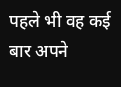पहले भी वह कई बार अपने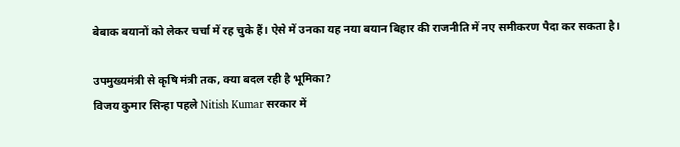बेबाक बयानों को लेकर चर्चा में रह चुके हैं। ऐसे में उनका यह नया बयान बिहार की राजनीति में नए समीकरण पैदा कर सकता है।

उपमुख्यमंत्री से कृषि मंत्री तक, क्या बदल रही है भूमिका?
विजय कुमार सिन्हा पहले Nitish Kumar सरकार में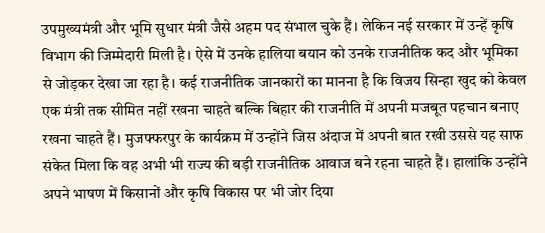उपमुख्यमंत्री और भूमि सुधार मंत्री जैसे अहम पद संभाल चुके हैं। लेकिन नई सरकार में उन्हें कृषि विभाग की जिम्मेदारी मिली है। ऐसे में उनके हालिया बयान को उनके राजनीतिक कद और भूमिका से जोड़कर देखा जा रहा है। कई राजनीतिक जानकारों का मानना है कि विजय सिन्हा खुद को केवल एक मंत्री तक सीमित नहीं रखना चाहते बल्कि बिहार की राजनीति में अपनी मजबूत पहचान बनाए रखना चाहते हैं। मुजफ्फरपुर के कार्यक्रम में उन्होंने जिस अंदाज में अपनी बात रखी उससे यह साफ संकेत मिला कि वह अभी भी राज्य की बड़ी राजनीतिक आवाज बने रहना चाहते हैं। हालांकि उन्होंने अपने भाषण में किसानों और कृषि विकास पर भी जोर दिया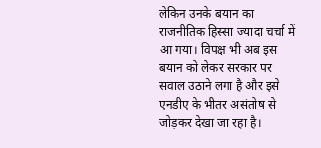लेकिन उनके बयान का राजनीतिक हिस्सा ज्यादा चर्चा में आ गया। विपक्ष भी अब इस बयान को लेकर सरकार पर सवाल उठाने लगा है और इसे एनडीए के भीतर असंतोष से जोड़कर देखा जा रहा है।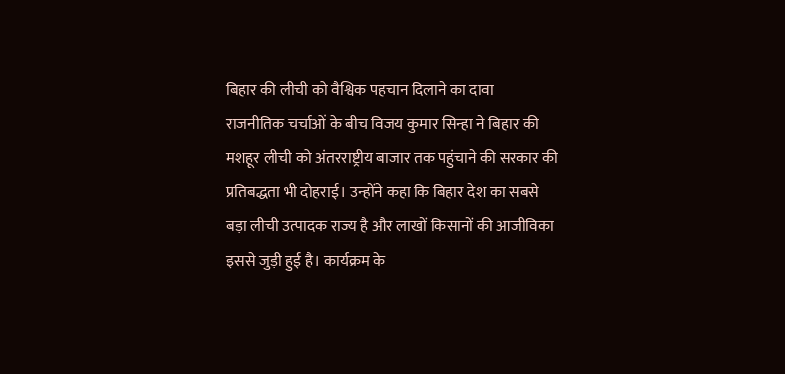बिहार की लीची को वैश्विक पहचान दिलाने का दावा
राजनीतिक चर्चाओं के बीच विजय कुमार सिन्हा ने बिहार की मशहूर लीची को अंतरराष्ट्रीय बाजार तक पहुंचाने की सरकार की प्रतिबद्धता भी दोहराई। उन्होंने कहा कि बिहार देश का सबसे बड़ा लीची उत्पादक राज्य है और लाखों किसानों की आजीविका इससे जुड़ी हुई है। कार्यक्रम के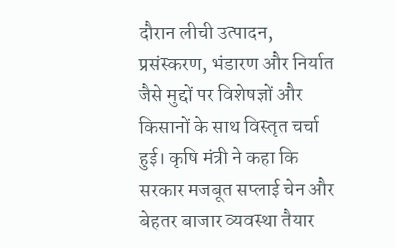दौरान लीची उत्पादन, प्रसंस्करण, भंडारण और निर्यात जैसे मुद्दों पर विशेषज्ञों और किसानों के साथ विस्तृत चर्चा हुई। कृषि मंत्री ने कहा कि सरकार मजबूत सप्लाई चेन और बेहतर बाजार व्यवस्था तैयार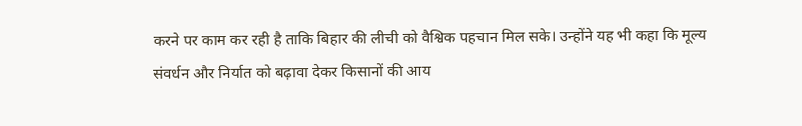करने पर काम कर रही है ताकि बिहार की लीची को वैश्विक पहचान मिल सके। उन्होंने यह भी कहा कि मूल्य संवर्धन और निर्यात को बढ़ावा देकर किसानों की आय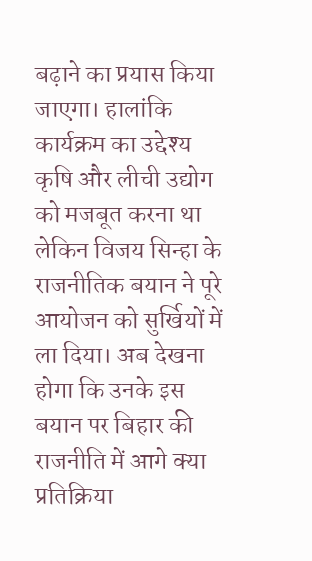बढ़ाने का प्रयास किया जाएगा। हालांकि कार्यक्रम का उद्देश्य कृषि और लीची उद्योग को मजबूत करना था लेकिन विजय सिन्हा के राजनीतिक बयान ने पूरे आयोजन को सुर्खियों में ला दिया। अब देखना होगा कि उनके इस बयान पर बिहार की राजनीति में आगे क्या प्रतिक्रिया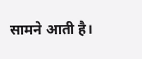सामने आती है।